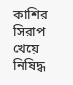কাশির সিরাপ খেয়ে নিষিদ্ধ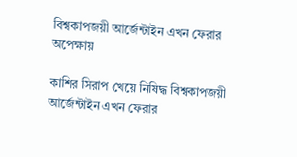বিশ্বকাপজয়ী আর্জেন্টাইন এখন ফেরার অপেক্ষায়

কাশির সিরাপ খেয়ে নিষিদ্ধ বিশ্বকাপজয়ী আর্জেন্টাইন এখন ফেরার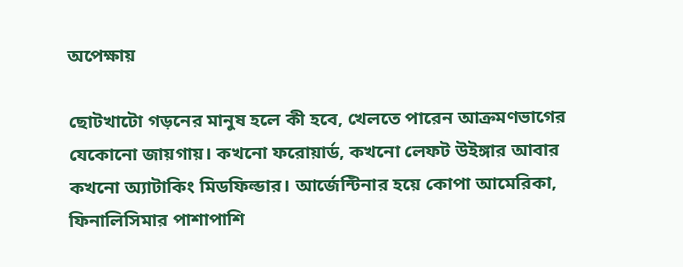অপেক্ষায়

ছোটখাটো গড়নের মানুষ হলে কী হবে, খেলতে পারেন আক্রমণভাগের যেকোনো জায়গায়। কখনো ফরোয়ার্ড, কখনো লেফট উইঙ্গার আবার কখনো অ্যাটাকিং মিডফিল্ডার। আর্জেন্টিনার হয়ে কোপা আমেরিকা, ফিনালিসিমার পাশাপাশি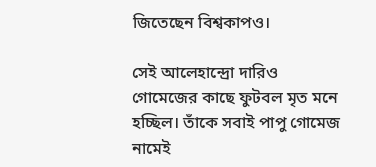জিতেছেন বিশ্বকাপও।

সেই আলেহান্দ্রো দারিও গোমেজের কাছে ফুটবল মৃত মনে হচ্ছিল। তাঁকে সবাই পাপু গোমেজ নামেই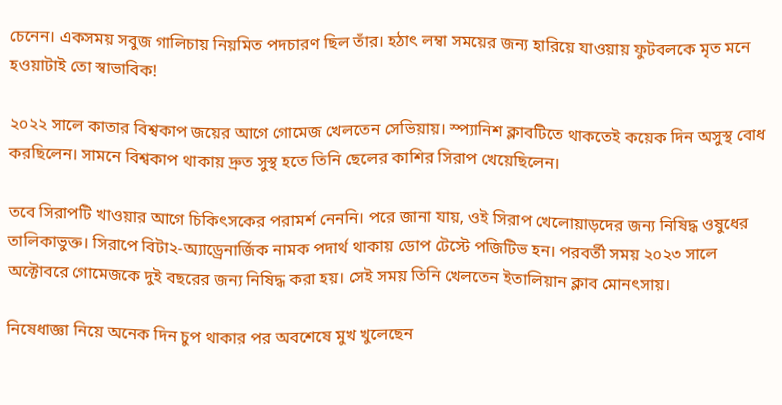চেনেন। একসময় সবুজ গালিচায় নিয়মিত পদচারণ ছিল তাঁর। হঠাৎ লম্বা সময়ের জন্য হারিয়ে যাওয়ায় ফুটবলকে মৃত মনে হওয়াটাই তো স্বাভাবিক!

২০২২ সালে কাতার বিশ্বকাপ জয়ের আগে গোমেজ খেলতেন সেভিয়ায়। স্প্যানিশ ক্লাবটিতে থাকতেই কয়েক দিন অসুস্থ বোধ করছিলেন। সামনে বিশ্বকাপ থাকায় দ্রুত সুস্থ হতে তিনি ছেলের কাশির সিরাপ খেয়েছিলেন।

তবে সিরাপটি খাওয়ার আগে চিকিৎসকের পরামর্শ নেননি। পরে জানা যায়, ওই সিরাপ খেলোয়াড়দের জন্য নিষিদ্ধ ওষুধের তালিকাভুক্ত। সিরাপে বিটা২-অ্যাড্রেনার্জিক নামক পদার্থ থাকায় ডোপ টেস্টে পজিটিভ হন। পরবর্তী সময় ২০২৩ সালে অক্টোবরে গোমেজকে দুই বছরের জন্য নিষিদ্ধ করা হয়। সেই সময় তিনি খেলতেন ইতালিয়ান ক্লাব মোনৎসায়।

নিষেধাজ্ঞা নিয়ে অনেক দিন চুপ থাকার পর অবশেষে মুখ খুলেছেন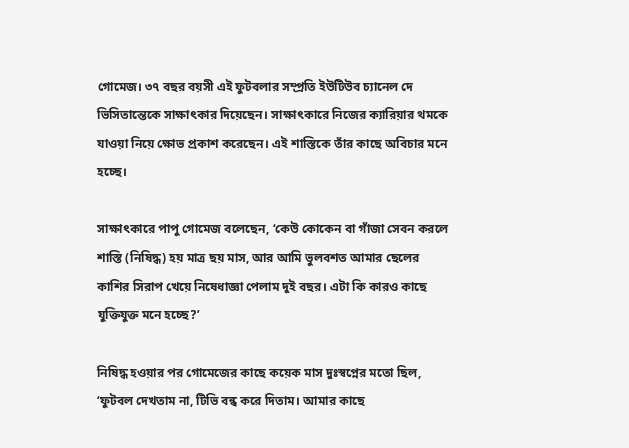গোমেজ। ৩৭ বছর বয়সী এই ফুটবলার সম্প্রতি ইউটিউব চ্যানেল দে ভিসিতান্তেকে সাক্ষাৎকার দিয়েছেন। সাক্ষাৎকারে নিজের ক্যারিয়ার থমকে যাওয়া নিয়ে ক্ষোভ প্রকাশ করেছেন। এই শাস্তিকে তাঁর কাছে অবিচার মনে হচ্ছে।

সাক্ষাৎকারে পাপু গোমেজ বলেছেন, ‘কেউ কোকেন বা গাঁজা সেবন করলে শাস্তি (নিষিদ্ধ) হয় মাত্র ছয় মাস, আর আমি ভুলবশত আমার ছেলের কাশির সিরাপ খেয়ে নিষেধাজ্ঞা পেলাম দুই বছর। এটা কি কারও কাছে যুক্তিযুক্ত মনে হচ্ছে?’

নিষিদ্ধ হওয়ার পর গোমেজের কাছে কয়েক মাস দুঃস্বপ্নের মতো ছিল, ‘ফুটবল দেখতাম না, টিভি বন্ধ করে দিতাম। আমার কাছে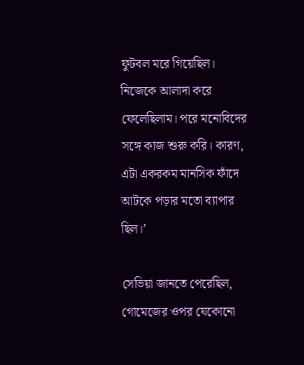ফুটবল মরে গিয়েছিল। নিজেকে আলাদা করে ফেলেছিলাম। পরে মনোবিদের সঙ্গে কাজ শুরু করি। কারণ, এটা একরকম মানসিক ফাঁদে আটকে পড়ার মতো ব্যাপার ছিল।’

সেভিয়া জানতে পেরেছিল, গোমেজের ওপর যেকোনো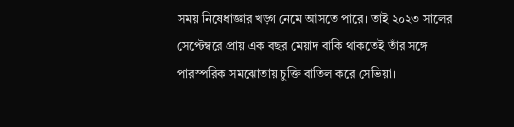সময় নিষেধাজ্ঞার খড়্গ নেমে আসতে পারে। তাই ২০২৩ সালের সেপ্টেম্বরে প্রায় এক বছর মেয়াদ বাকি থাকতেই তাঁর সঙ্গে পারস্পরিক সমঝোতায় চুক্তি বাতিল করে সেভিয়া।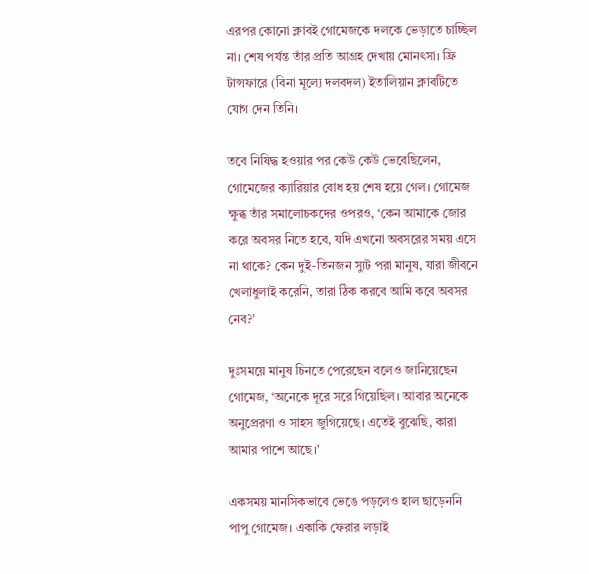এরপর কোনো ক্লাবই গোমেজকে দলকে ভেড়াতে চাচ্ছিল না। শেষ পর্যন্ত তাঁর প্রতি আগ্রহ দেখায় মোনৎসা। ফ্রি টান্সফারে (বিনা মূল্যে দলবদল) ইতালিয়ান ক্লাবটিতে যোগ দেন তিনি।

তবে নিষিদ্ধ হওয়ার পর কেউ কেউ ভেবেছিলেন, গোমেজের ক্যারিয়ার বোধ হয় শেষ হয়ে গেল। গোমেজ ক্ষুব্ধ তাঁর সমালোচকদের ওপরও, ‘কেন আমাকে জোর করে অবসর নিতে হবে, যদি এখনো অবসরের সময় এসে না থাকে? কেন দুই-তিনজন স্যুট পরা মানুষ, যারা জীবনে খেলাধুলাই করেনি, তারা ঠিক করবে আমি কবে অবসর নেব?’

দুঃসময়ে মানুষ চিনতে পেরেছেন বলেও জানিয়েছেন গোমেজ, ‘অনেকে দূরে সরে গিয়েছিল। আবার অনেকে অনুপ্রেরণা ও সাহস জুগিয়েছে। এতেই বুঝেছি, কারা আমার পাশে আছে।’

একসময় মানসিকভাবে ভেঙে পড়লেও হাল ছাড়েননি পাপু গোমেজ। একাকি ফেরার লড়াই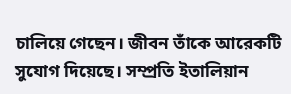চালিয়ে গেছেন। জীবন তাঁকে আরেকটি সুযোগ দিয়েছে। সম্প্রতি ইতালিয়ান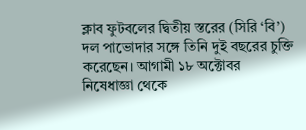ক্লাব ফুটবলের দ্বিতীয় স্তরের (সিরি ‘বি’) দল পাভোদার সঙ্গে তিনি দুই বছরের চুক্তি করেছেন। আগামী ১৮ অক্টোবর নিষেধাজ্ঞা থেকে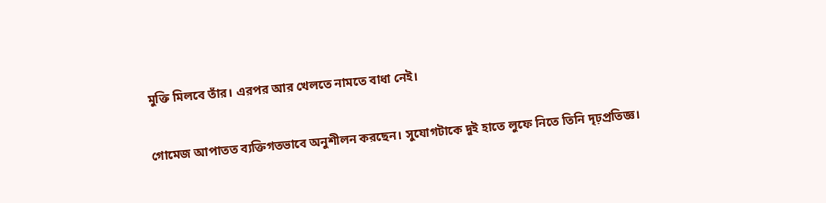মুক্তি মিলবে তাঁর। এরপর আর খেলতে নামতে বাধা নেই।

গোমেজ আপাতত ব্যক্তিগতভাবে অনুশীলন করছেন। সুযোগটাকে দুই হাতে লুফে নিতে তিনি দৃঢ়প্রতিজ্ঞ।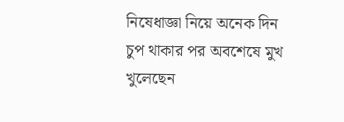নিষেধাজ্ঞা নিয়ে অনেক দিন চুপ থাকার পর অবশেষে মুখ খুলেছেন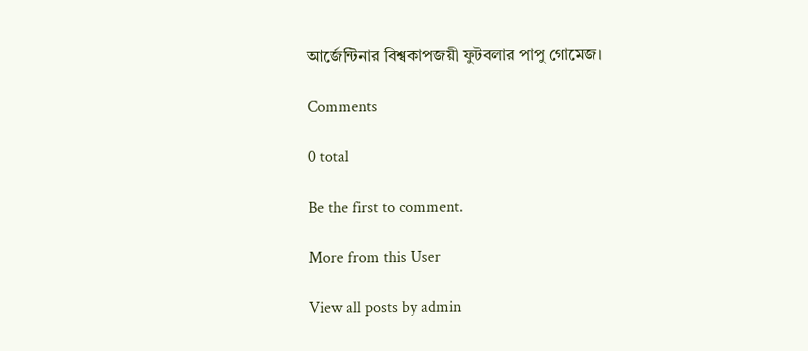আর্জেন্টিনার বিশ্বকাপজয়ী ফুটবলার পাপু গোমেজ।

Comments

0 total

Be the first to comment.

More from this User

View all posts by admin